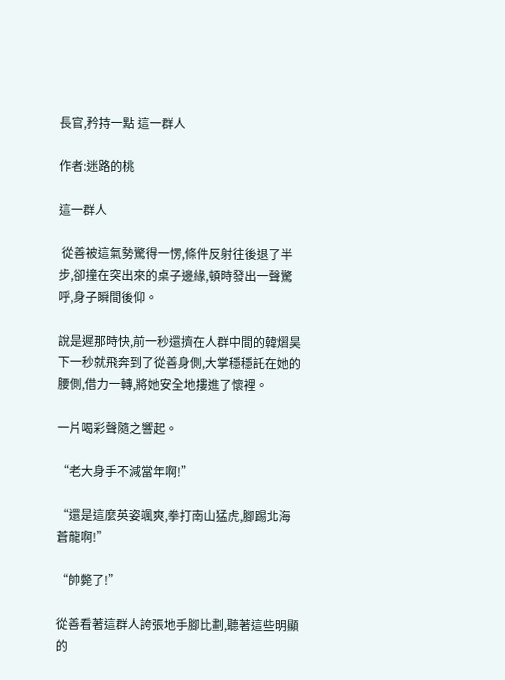長官,矜持一點 這一群人

作者:迷路的桃

這一群人

 從善被這氣勢驚得一愣,條件反射往後退了半步,卻撞在突出來的桌子邊緣,頓時發出一聲驚呼,身子瞬間後仰。

說是遲那時快,前一秒還擠在人群中間的韓熠昊下一秒就飛奔到了從善身側,大掌穩穩託在她的腰側,借力一轉,將她安全地摟進了懷裡。

一片喝彩聲隨之響起。

“老大身手不減當年啊!”

“還是這麼英姿颯爽,拳打南山猛虎,腳踢北海蒼龍啊!”

“帥斃了!”

從善看著這群人誇張地手腳比劃,聽著這些明顯的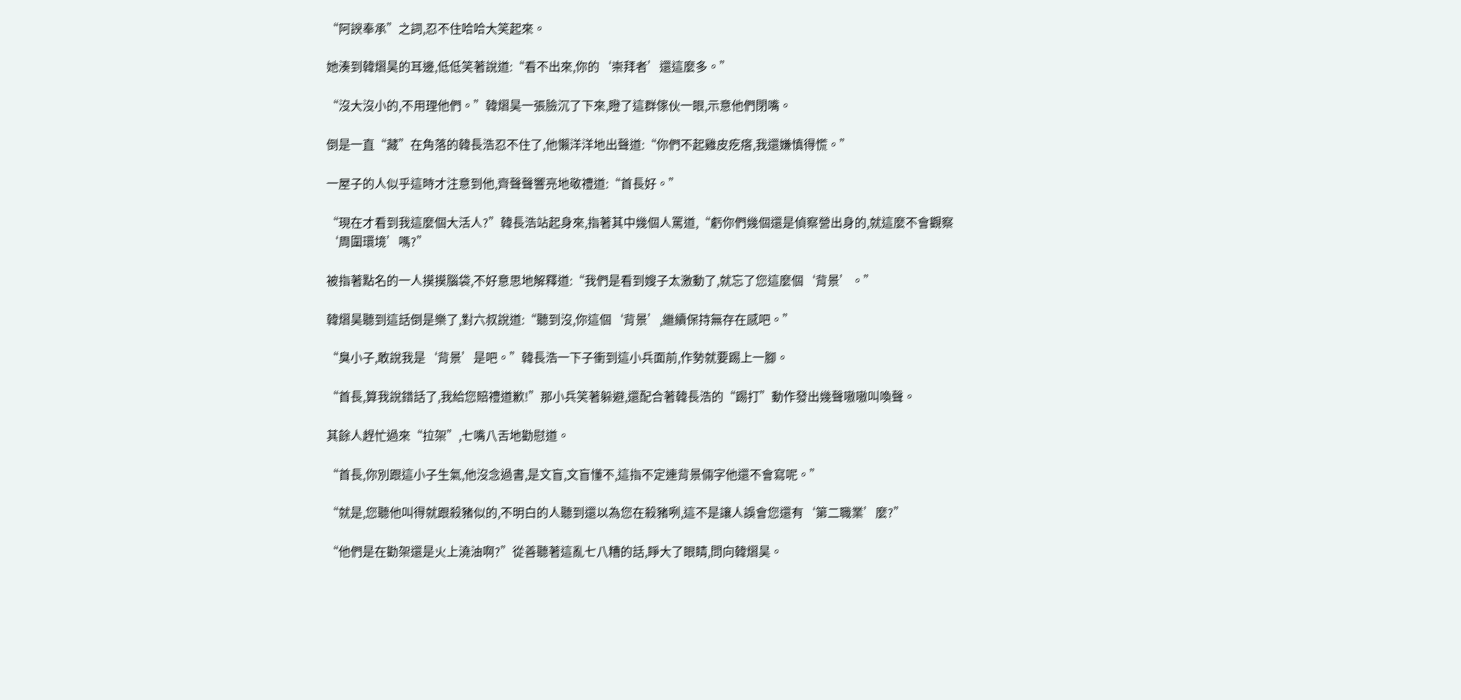“阿諛奉承”之詞,忍不住哈哈大笑起來。

她湊到韓熠昊的耳邊,低低笑著說道:“看不出來,你的‘崇拜者’還這麼多。”

“沒大沒小的,不用理他們。”韓熠昊一張臉沉了下來,瞪了這群傢伙一眼,示意他們閉嘴。

倒是一直“藏”在角落的韓長浩忍不住了,他懶洋洋地出聲道:“你們不起雞皮疙瘩,我還嫌慎得慌。”

一屋子的人似乎這時才注意到他,齊聲聲響亮地敬禮道:“首長好。”

“現在才看到我這麼個大活人?”韓長浩站起身來,指著其中幾個人罵道,“虧你們幾個還是偵察營出身的,就這麼不會觀察‘周圍環境’嗎?”

被指著點名的一人摸摸腦袋,不好意思地解釋道:“我們是看到嫂子太激動了,就忘了您這麼個‘背景’。”

韓熠昊聽到這話倒是樂了,對六叔說道:“聽到沒,你這個‘背景’,繼續保持無存在感吧。”

“臭小子,敢說我是‘背景’是吧。”韓長浩一下子衝到這小兵面前,作勢就要踢上一腳。

“首長,算我說錯話了,我給您賠禮道歉!”那小兵笑著躲避,還配合著韓長浩的“踢打”動作發出幾聲嗷嗷叫喚聲。

其餘人趕忙過來“拉架”,七嘴八舌地勸慰道。

“首長,你別跟這小子生氣,他沒念過書,是文盲,文盲懂不,這指不定連背景倆字他還不會寫呢。”

“就是,您聽他叫得就跟殺豬似的,不明白的人聽到還以為您在殺豬咧,這不是讓人誤會您還有‘第二職業’麼?”

“他們是在勸架還是火上澆油啊?”從善聽著這亂七八糟的話,睜大了眼睛,問向韓熠昊。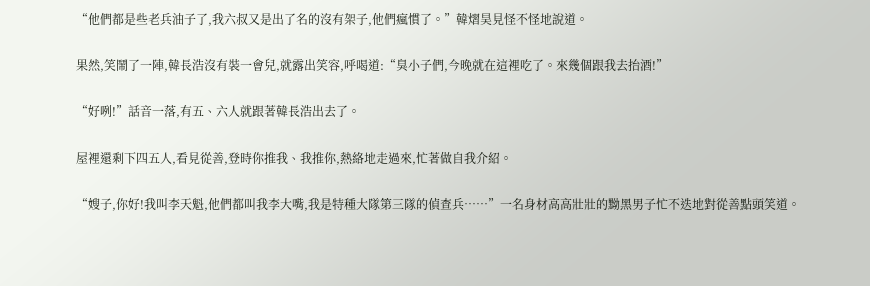“他們都是些老兵油子了,我六叔又是出了名的沒有架子,他們瘋慣了。”韓熠昊見怪不怪地說道。

果然,笑鬧了一陣,韓長浩沒有裝一會兒,就露出笑容,呼喝道:“臭小子們,今晚就在這裡吃了。來幾個跟我去抬酒!”

“好咧!”話音一落,有五、六人就跟著韓長浩出去了。

屋裡還剩下四五人,看見從善,登時你推我、我推你,熱絡地走過來,忙著做自我介紹。

“嫂子,你好!我叫李天魁,他們都叫我李大嘴,我是特種大隊第三隊的偵查兵……”一名身材高高壯壯的黝黑男子忙不迭地對從善點頭笑道。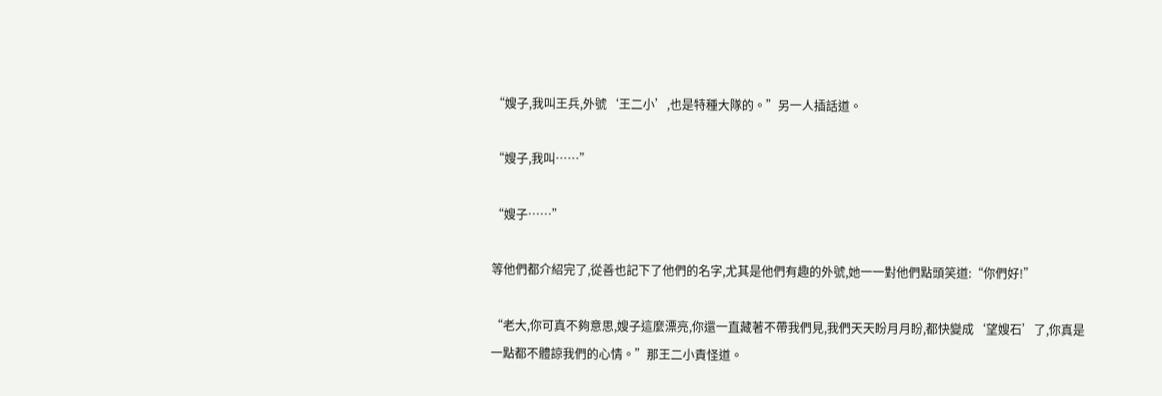“嫂子,我叫王兵,外號‘王二小’,也是特種大隊的。”另一人插話道。

“嫂子,我叫……”

“嫂子……”

等他們都介紹完了,從善也記下了他們的名字,尤其是他們有趣的外號,她一一對他們點頭笑道:“你們好!”

“老大,你可真不夠意思,嫂子這麼漂亮,你還一直藏著不帶我們見,我們天天盼月月盼,都快變成‘望嫂石’了,你真是一點都不體諒我們的心情。”那王二小責怪道。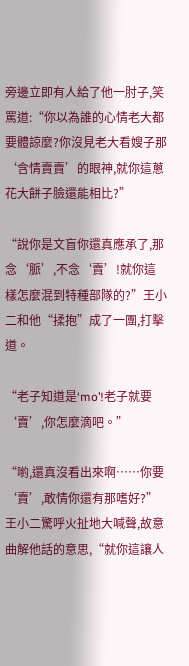旁邊立即有人給了他一肘子,笑罵道:“你以為誰的心情老大都要體諒麼?你沒見老大看嫂子那‘含情賣賣’的眼神,就你這蔥花大餅子臉還能相比?”

“說你是文盲你還真應承了,那念‘脈’,不念‘賣’!就你這樣怎麼混到特種部隊的?”王小二和他“揉抱”成了一團,打擊道。

“老子知道是‘mo’!老子就要‘賣’,你怎麼滴吧。”

“喲,還真沒看出來啊……你要‘賣’,敢情你還有那嗜好?”王小二驚呼火扯地大喊聲,故意曲解他話的意思,“就你這讓人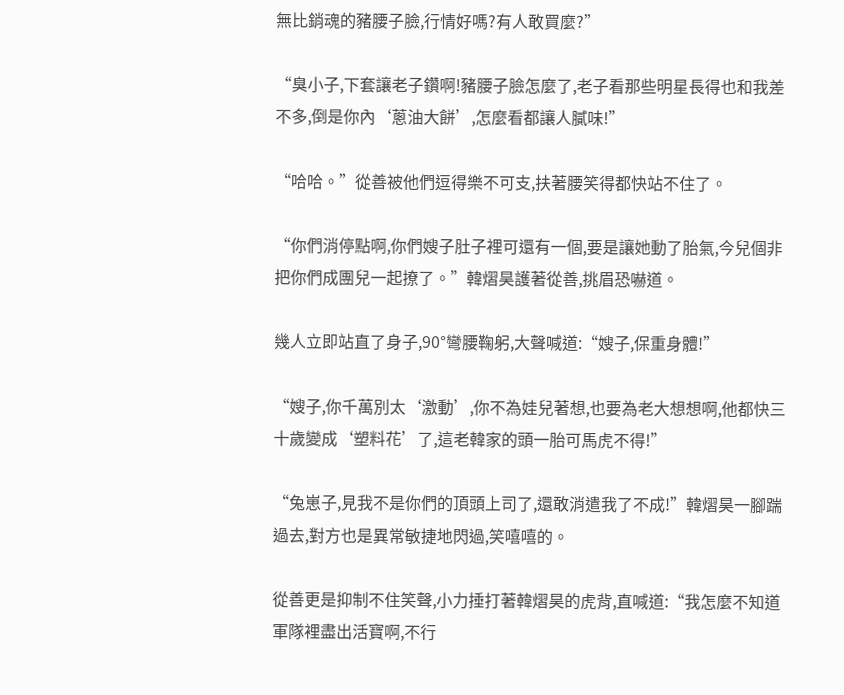無比銷魂的豬腰子臉,行情好嗎?有人敢買麼?”

“臭小子,下套讓老子鑽啊!豬腰子臉怎麼了,老子看那些明星長得也和我差不多,倒是你內‘蔥油大餅’,怎麼看都讓人膩味!”

“哈哈。”從善被他們逗得樂不可支,扶著腰笑得都快站不住了。

“你們消停點啊,你們嫂子肚子裡可還有一個,要是讓她動了胎氣,今兒個非把你們成團兒一起撩了。”韓熠昊護著從善,挑眉恐嚇道。

幾人立即站直了身子,90°彎腰鞠躬,大聲喊道:“嫂子,保重身體!”

“嫂子,你千萬別太‘激動’,你不為娃兒著想,也要為老大想想啊,他都快三十歲變成‘塑料花’了,這老韓家的頭一胎可馬虎不得!”

“兔崽子,見我不是你們的頂頭上司了,還敢消遣我了不成!”韓熠昊一腳踹過去,對方也是異常敏捷地閃過,笑嘻嘻的。

從善更是抑制不住笑聲,小力捶打著韓熠昊的虎背,直喊道:“我怎麼不知道軍隊裡盡出活寶啊,不行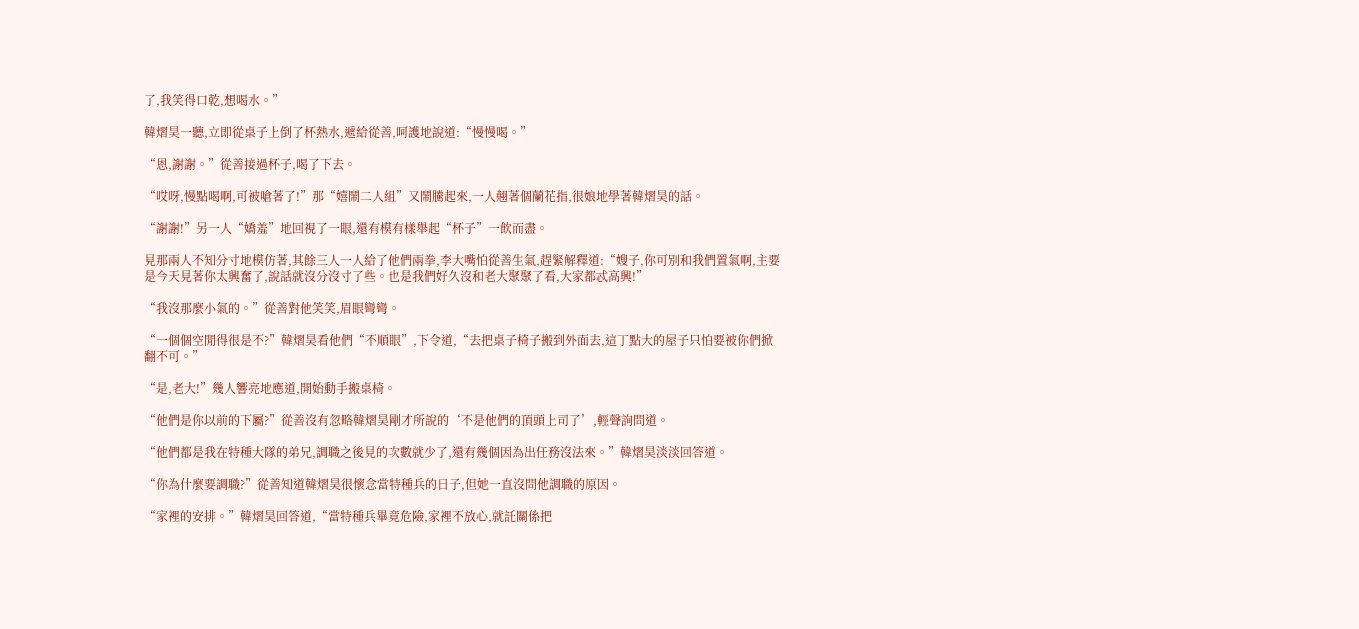了,我笑得口乾,想喝水。”

韓熠昊一聽,立即從桌子上倒了杯熱水,遞給從善,呵護地說道:“慢慢喝。”

“恩,謝謝。”從善接過杯子,喝了下去。

“哎呀,慢點喝啊,可被嗆著了!”那“嬉鬧二人組”又鬧騰起來,一人翹著個蘭花指,很娘地學著韓熠昊的話。

“謝謝!”另一人“嬌羞”地回視了一眼,還有模有樣舉起“杯子”一飲而盡。

見那兩人不知分寸地模仿著,其餘三人一人給了他們兩拳,李大嘴怕從善生氣,趕緊解釋道:“嫂子,你可別和我們置氣啊,主要是今天見著你太興奮了,說話就沒分沒寸了些。也是我們好久沒和老大聚聚了看,大家都忒高興!”

“我沒那麼小氣的。”從善對他笑笑,眉眼彎彎。

“一個個空閒得很是不?”韓熠昊看他們“不順眼”,下令道,“去把桌子椅子搬到外面去,這丁點大的屋子只怕要被你們掀翻不可。”

“是,老大!”幾人響亮地應道,開始動手搬桌椅。

“他們是你以前的下屬?”從善沒有忽略韓熠昊剛才所說的‘不是他們的頂頭上司了’,輕聲詢問道。

“他們都是我在特種大隊的弟兄,調職之後見的次數就少了,還有幾個因為出任務沒法來。”韓熠昊淡淡回答道。

“你為什麼要調職?”從善知道韓熠昊很懷念當特種兵的日子,但她一直沒問他調職的原因。

“家裡的安排。”韓熠昊回答道,“當特種兵畢竟危險,家裡不放心,就託關係把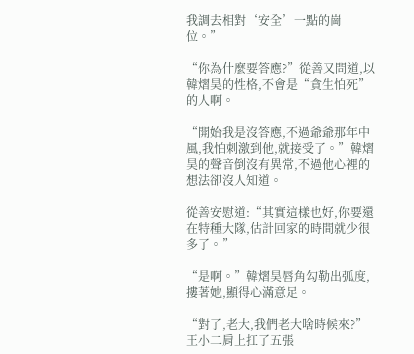我調去相對‘安全’一點的崗位。”

“你為什麼要答應?”從善又問道,以韓熠昊的性格,不會是“貪生怕死”的人啊。

“開始我是沒答應,不過爺爺那年中風,我怕刺激到他,就接受了。”韓熠昊的聲音倒沒有異常,不過他心裡的想法卻沒人知道。

從善安慰道:“其實這樣也好,你要還在特種大隊,估計回家的時間就少很多了。”

“是啊。”韓熠昊唇角勾勒出弧度,摟著她,顯得心滿意足。

“對了,老大,我們老大啥時候來?”王小二肩上扛了五張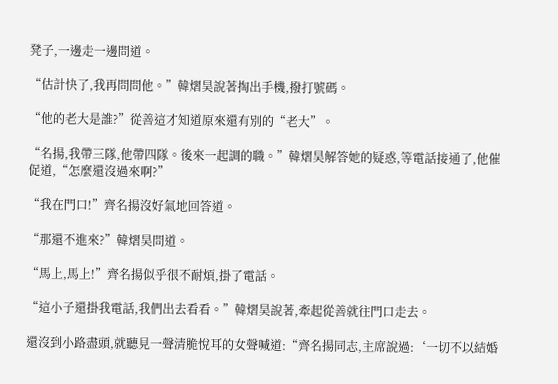凳子,一邊走一邊問道。

“估計快了,我再問問他。”韓熠昊說著掏出手機,撥打號碼。

“他的老大是誰?”從善這才知道原來還有別的“老大”。

“名揚,我帶三隊,他帶四隊。後來一起調的職。”韓熠昊解答她的疑惑,等電話接通了,他催促道,“怎麼還沒過來啊?”

“我在門口!”齊名揚沒好氣地回答道。

“那還不進來?”韓熠昊問道。

“馬上,馬上!”齊名揚似乎很不耐煩,掛了電話。

“這小子還掛我電話,我們出去看看。”韓熠昊說著,牽起從善就往門口走去。

還沒到小路盡頭,就聽見一聲清脆悅耳的女聲喊道:“齊名揚同志,主席說過:‘一切不以結婚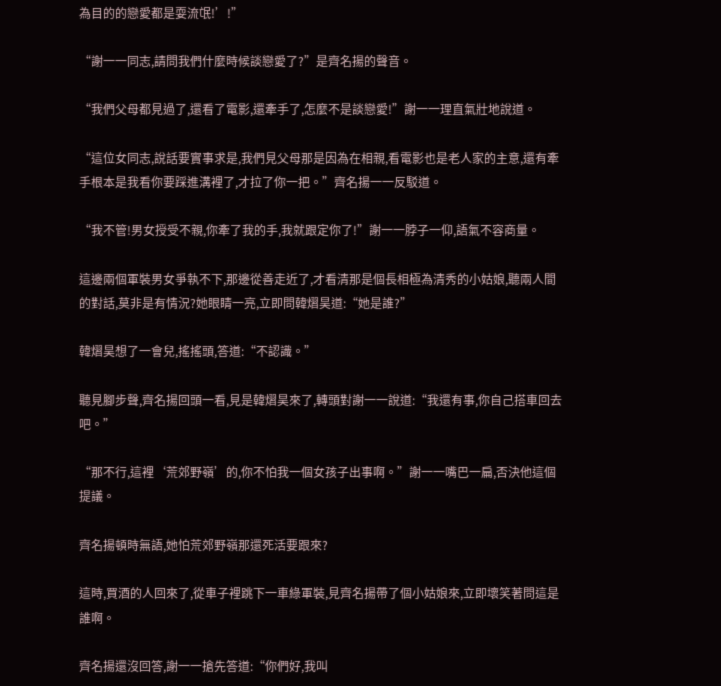為目的的戀愛都是耍流氓!’!”

“謝一一同志,請問我們什麼時候談戀愛了?”是齊名揚的聲音。

“我們父母都見過了,還看了電影,還牽手了,怎麼不是談戀愛!”謝一一理直氣壯地說道。

“這位女同志,說話要實事求是,我們見父母那是因為在相親,看電影也是老人家的主意,還有牽手根本是我看你要踩進溝裡了,才拉了你一把。”齊名揚一一反駁道。

“我不管!男女授受不親,你牽了我的手,我就跟定你了!”謝一一脖子一仰,語氣不容商量。

這邊兩個軍裝男女爭執不下,那邊從善走近了,才看清那是個長相極為清秀的小姑娘,聽兩人間的對話,莫非是有情況?她眼睛一亮,立即問韓熠昊道:“她是誰?”

韓熠昊想了一會兒,搖搖頭,答道:“不認識。”

聽見腳步聲,齊名揚回頭一看,見是韓熠昊來了,轉頭對謝一一說道:“我還有事,你自己搭車回去吧。”

“那不行,這裡‘荒郊野嶺’的,你不怕我一個女孩子出事啊。”謝一一嘴巴一扁,否決他這個提議。

齊名揚頓時無語,她怕荒郊野嶺那還死活要跟來?

這時,買酒的人回來了,從車子裡跳下一車綠軍裝,見齊名揚帶了個小姑娘來,立即壞笑著問這是誰啊。

齊名揚還沒回答,謝一一搶先答道:“你們好,我叫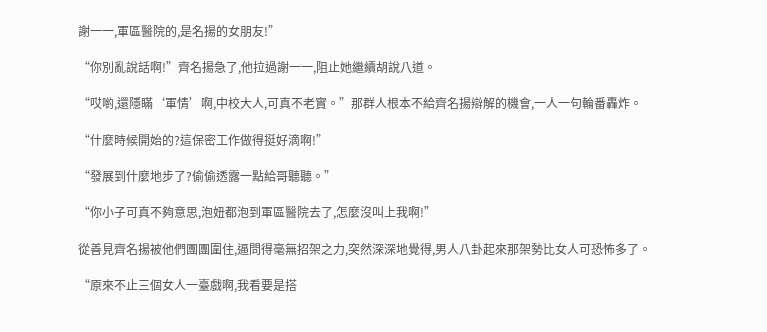謝一一,軍區醫院的,是名揚的女朋友!”

“你別亂說話啊!”齊名揚急了,他拉過謝一一,阻止她繼續胡說八道。

“哎喲,還隱瞞‘軍情’啊,中校大人,可真不老實。”那群人根本不給齊名揚辯解的機會,一人一句輪番轟炸。

“什麼時候開始的?這保密工作做得挺好滴啊!”

“發展到什麼地步了?偷偷透露一點給哥聽聽。”

“你小子可真不夠意思,泡妞都泡到軍區醫院去了,怎麼沒叫上我啊!”

從善見齊名揚被他們團團圍住,逼問得毫無招架之力,突然深深地覺得,男人八卦起來那架勢比女人可恐怖多了。

“原來不止三個女人一臺戲啊,我看要是搭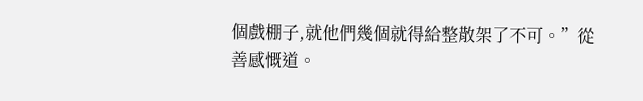個戲棚子,就他們幾個就得給整散架了不可。”從善感慨道。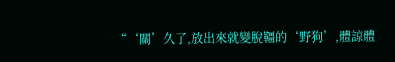“‘關’久了,放出來就變脫韁的‘野狗’,體諒體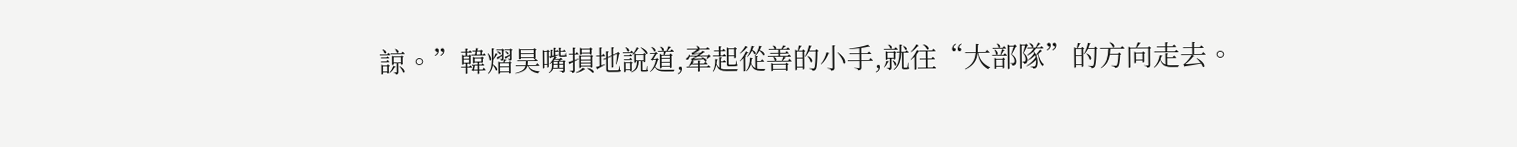諒。”韓熠昊嘴損地說道,牽起從善的小手,就往“大部隊”的方向走去。